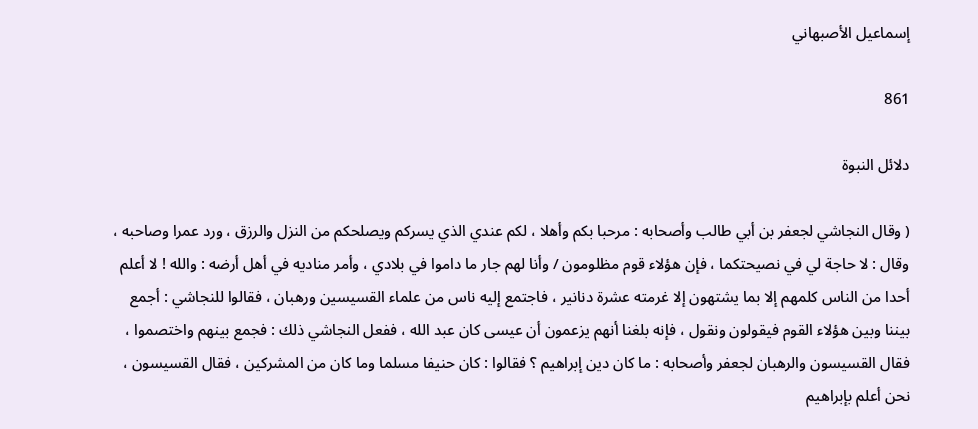إسماعيل الأصبهاني

861

دلائل النبوة

( وقال النجاشي لجعفر بن أبي طالب وأصحابه : مرحبا بكم وأهلا ، لكم عندي الذي يسركم ويصلحكم من النزل والرزق ، ورد عمرا وصاحبه ، وقال : لا حاجة لي في نصيحتكما ، فإن هؤلاء قوم مظلومون / وأنا لهم جار ما داموا في بلادي ، وأمر مناديه في أهل أرضه : والله ! لا أعلم أحدا من الناس كلمهم إلا بما يشتهون إلا غرمته عشرة دنانير ، فاجتمع إليه ناس من علماء القسيسين ورهبان ، فقالوا للنجاشي : أجمع بيننا وبين هؤلاء القوم فيقولون ونقول ، فإنه بلغنا أنهم يزعمون أن عيسى كان عبد الله ، ففعل النجاشي ذلك : فجمع بينهم واختصموا ، فقال القسيسون والرهبان لجعفر وأصحابه : ما كان دين إبراهيم ؟ فقالوا : كان حنيفا مسلما وما كان من المشركين ، فقال القسيسون ، نحن أعلم بإبراهيم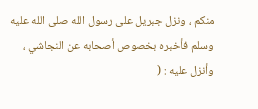منكم ، ونزل جبريل على رسول الله صلى الله عليه وسلم فأخبره بخصوص أصحابه عن النجاشي ، وأنزل عليه : (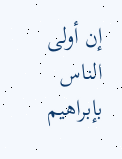إن أولى الناس بإبراهيم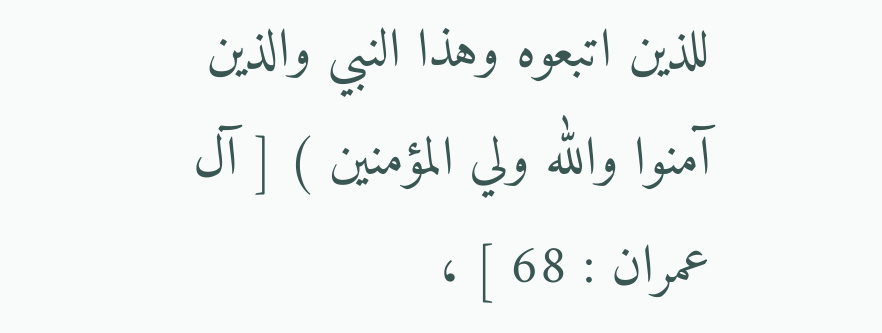للذين اتبعوه وهذا النبي والذين آمنوا والله ولي المؤمنين ) [ آل عمران : 68 ] ،